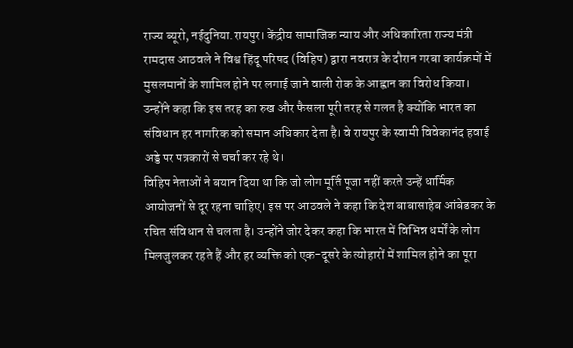राज्य ब्यूरो, नईदुनिया.रायपुर। केंद्रीय सामाजिक न्याय और अधिकारिता राज्य मंत्री रामदास आठवले ने विश्व हिंदू परिषद (विहिप) द्वारा नवरात्र के दौरान गरबा कार्यक्रमों में मुसलमानों के शामिल होने पर लगाई जाने वाली रोक के आह्वान का विरोध किया। उन्होंने कहा कि इस तरह का रुख और फैसला पूरी तरह से गलत है क्योंकि भारत का संविधान हर नागरिक को समान अधिकार देता है। वे रायपुर के स्वामी विवेकानंद हवाई अड्डे पर पत्रकारों से चर्चा कर रहे थे।
विहिप नेताओं ने बयान दिया था कि जो लोग मूर्ति पूजा नहीं करते उन्हें धार्मिक आयोजनों से दूर रहना चाहिए। इस पर आठवले ने कहा कि देश बाबासाहेब आंबेडकर के रचित संविधान से चलता है। उन्होंने जोर देकर कहा कि भारत में विभिन्न धर्मों के लोग मिलजुलकर रहते हैं और हर व्यक्ति को एक-दूसरे के त्योहारों में शामिल होने का पूरा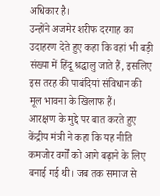अधिकार है।
उन्होंने अजमेर शरीफ दरगाह का उदाहरण देते हुए कहा कि वहां भी बड़ी संख्या में हिंदू श्रद्धालु जाते हैं, इसलिए इस तरह की पाबंदियां संविधान की मूल भावना के खिलाफ हैं।
आरक्षण के मुद्दे पर बात करते हुए केंद्रीय मंत्री ने कहा कि यह नीति कमजोर वर्गों को आगे बढ़ाने के लिए बनाई गई थी। जब तक समाज से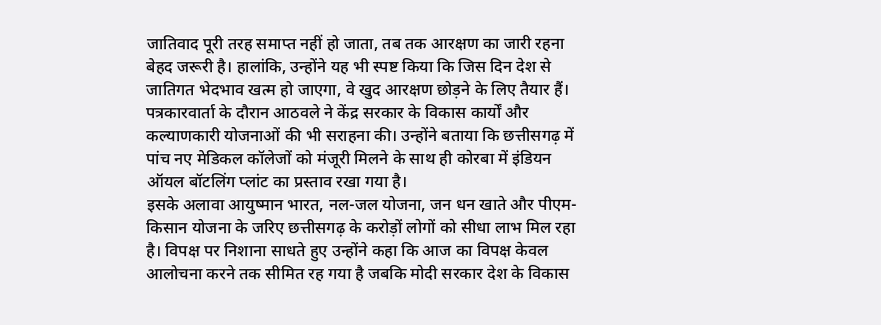जातिवाद पूरी तरह समाप्त नहीं हो जाता, तब तक आरक्षण का जारी रहना बेहद जरूरी है। हालांकि, उन्होंने यह भी स्पष्ट किया कि जिस दिन देश से जातिगत भेदभाव खत्म हो जाएगा, वे खुद आरक्षण छोड़ने के लिए तैयार हैं।
पत्रकारवार्ता के दौरान आठवले ने केंद्र सरकार के विकास कार्यों और कल्याणकारी योजनाओं की भी सराहना की। उन्होंने बताया कि छत्तीसगढ़ में पांच नए मेडिकल कॉलेजों को मंजूरी मिलने के साथ ही कोरबा में इंडियन ऑयल बॉटलिंग प्लांट का प्रस्ताव रखा गया है।
इसके अलावा आयुष्मान भारत, नल-जल योजना, जन धन खाते और पीएम-किसान योजना के जरिए छत्तीसगढ़ के करोड़ों लोगों को सीधा लाभ मिल रहा है। विपक्ष पर निशाना साधते हुए उन्होंने कहा कि आज का विपक्ष केवल आलोचना करने तक सीमित रह गया है जबकि मोदी सरकार देश के विकास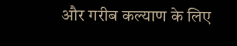और गरीब कल्याण के लिए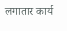लगातार कार्य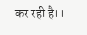कर रही है।।